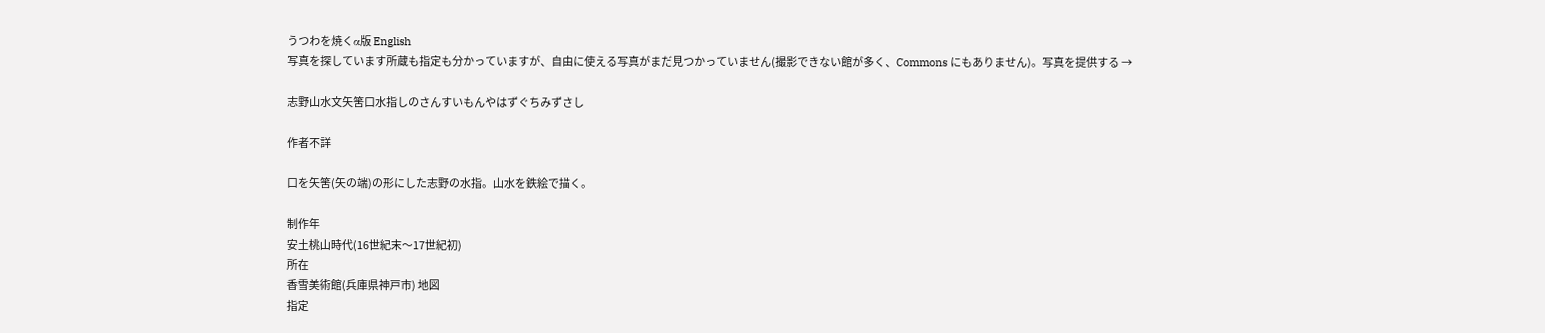うつわを焼くα版 English
写真を探しています所蔵も指定も分かっていますが、自由に使える写真がまだ見つかっていません(撮影できない館が多く、Commons にもありません)。写真を提供する →

志野山水文矢筈口水指しのさんすいもんやはずぐちみずさし

作者不詳

口を矢筈(矢の端)の形にした志野の水指。山水を鉄絵で描く。

制作年
安土桃山時代(16世紀末〜17世紀初)
所在
香雪美術館(兵庫県神戸市) 地図
指定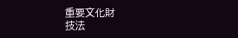重要文化財
技法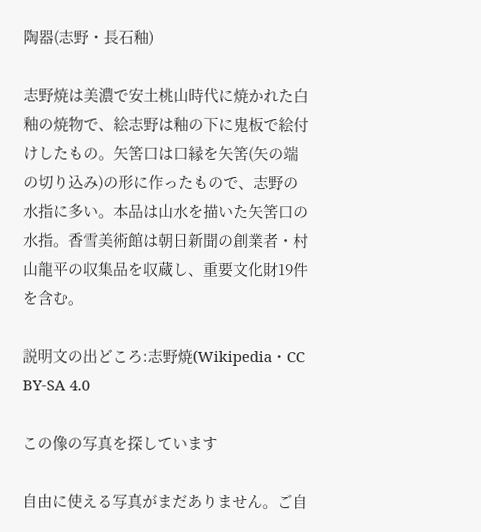陶器(志野・長石釉)

志野焼は美濃で安土桃山時代に焼かれた白釉の焼物で、絵志野は釉の下に鬼板で絵付けしたもの。矢筈口は口縁を矢筈(矢の端の切り込み)の形に作ったもので、志野の水指に多い。本品は山水を描いた矢筈口の水指。香雪美術館は朝日新聞の創業者・村山龍平の収集品を収蔵し、重要文化財19件を含む。

説明文の出どころ:志野焼(Wikipedia・CC BY-SA 4.0

この像の写真を探しています

自由に使える写真がまだありません。ご自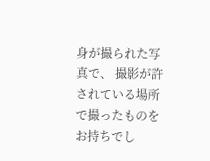身が撮られた写真で、 撮影が許されている場所で撮ったものをお持ちでし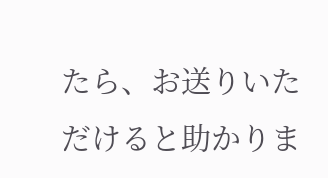たら、お送りいただけると助かりま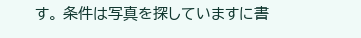す。 条件は写真を探していますに書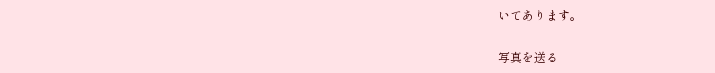いてあります。

写真を送る